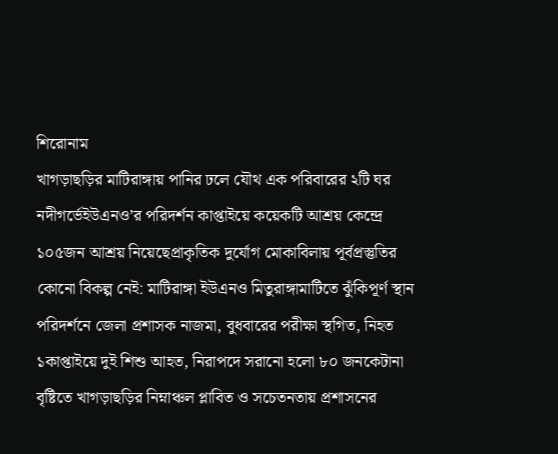শিরোনাম
খাগড়াছড়ির মাটিরাঙ্গায় পানির ঢলে যৌথ এক পরিবারের ২টি ঘর নদীগর্ভেইউএনও’র পরিদর্শন কাপ্তাইয়ে কয়েকটি আশ্রয় কেন্দ্রে ১০৫জন আশ্রয় নিয়েছেপ্রাকৃতিক দুর্যোগ মোকাবিলায় পূর্বপ্রস্তুতির কোনো বিকল্প নেই: মাটিরাঙ্গা ইউএনও মিতুরাঙ্গামাটিতে ঝুঁকিপূর্ণ স্থান পরিদর্শনে জেলা প্রশাসক নাজমা, বুধবারের পরীক্ষা স্থগিত, নিহত ১কাপ্তাইয়ে দুই শিশু আহত, নিরাপদে সরানো হলো ৮০ জনকেটানা বৃষ্টিতে খাগড়াছড়ির নিম্নাঞ্চল প্লাবিত ও সচেতনতায় প্রশাসনের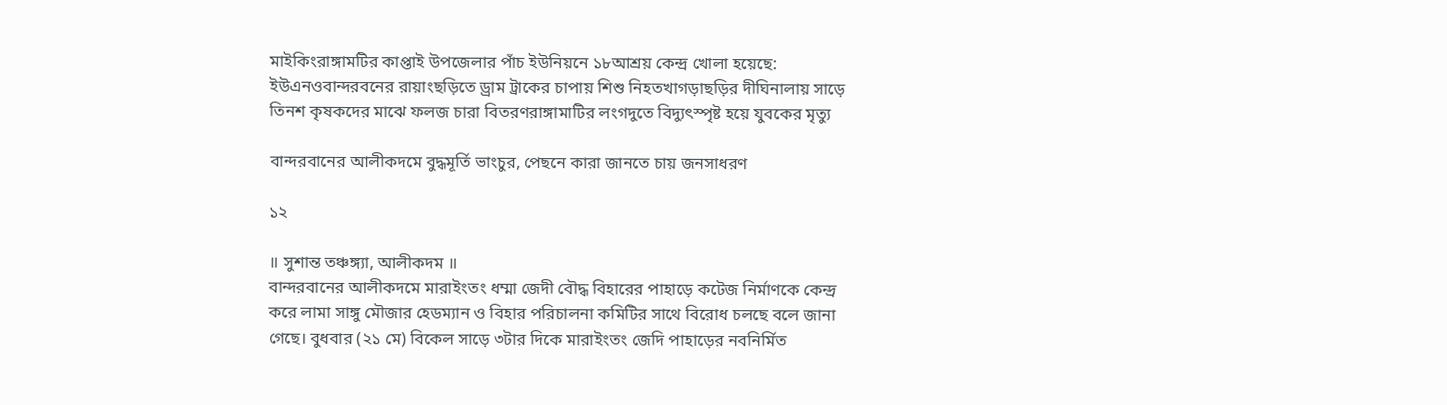মাইকিংরাঙ্গামটির কাপ্তাই উপজেলার পাঁচ ইউনিয়নে ১৮আশ্রয় কেন্দ্র খোলা হয়েছে: ইউএনওবান্দরবনের রায়াংছড়িতে ড্রাম ট্রাকের চাপায় শিশু নিহতখাগড়াছড়ির দীঘিনালায় সাড়ে তিনশ কৃষকদের মাঝে ফলজ চারা বিতরণরাঙ্গামাটির লংগদুতে বিদ্যুৎস্পৃষ্ট হয়ে যুবকের মৃত্যু

বান্দরবানের আলীকদমে বুদ্ধমূর্তি ভাংচুর, পেছনে কারা জানতে চায় জনসাধরণ

১২

॥ সুশান্ত তঞ্চঙ্গ্যা, আলীকদম ॥
বান্দরবানের আলীকদমে মারাইংতং ধম্মা জেদী বৌদ্ধ বিহারের পাহাড়ে কটেজ নির্মাণকে কেন্দ্র করে লামা সাঙ্গু মৌজার হেডম্যান ও বিহার পরিচালনা কমিটির সাথে বিরোধ চলছে বলে জানা গেছে। বুধবার (২১ মে) বিকেল সাড়ে ৩টার দিকে মারাইংতং জেদি পাহাড়ের নবনির্মিত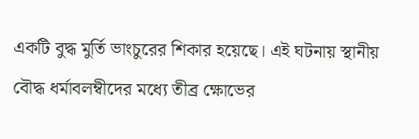একটি বুদ্ধ মুর্তি ভাংচুরের শিকার হয়েছে। এই ঘটনায় স্থানীয় বৌদ্ধ ধর্মাবলম্বীদের মধ্যে তীব্র ক্ষোভের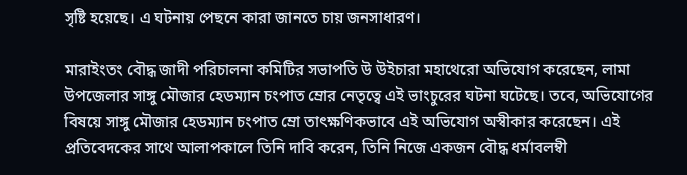সৃষ্টি হয়েছে। এ ঘটনায় পেছনে কারা জানতে চায় জনসাধারণ।

মারাইংতং বৌদ্ধ জাদী পরিচালনা কমিটির সভাপতি উ উইচারা মহাথেরো অভিযোগ করেছেন, লামা উপজেলার সাঙ্গু মৌজার হেডম্যান চংপাত ম্রোর নেতৃত্বে এই ভাংচুরের ঘটনা ঘটেছে। তবে, অভিযোগের বিষয়ে সাঙ্গু মৌজার হেডম্যান চংপাত ম্রো তাৎক্ষণিকভাবে এই অভিযোগ অস্বীকার করেছেন। এই প্রতিবেদকের সাথে আলাপকালে তিনি দাবি করেন, তিনি নিজে একজন বৌদ্ধ ধর্মাবলম্বী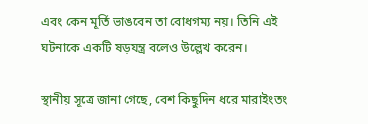এবং কেন মূর্তি ভাঙবেন তা বোধগম্য নয়। তিনি এই ঘটনাকে একটি ষড়যন্ত্র বলেও উল্লেখ করেন।

স্থানীয় সূত্রে জানা গেছে, বেশ কিছুদিন ধরে মারাইংতং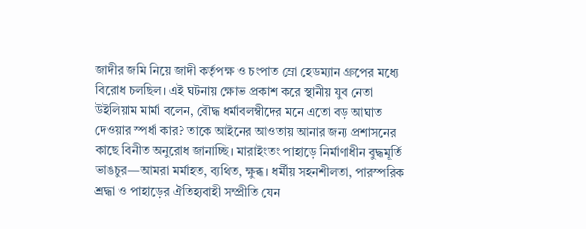জাদীর জমি নিয়ে জাদী কর্তৃপক্ষ ও চংপাত ম্রো হেডম্যান গ্রুপের মধ্যে বিরোধ চলছিল। এই ঘটনায় ক্ষোভ প্রকাশ করে স্থানীয় যুব নেতা উইলিয়াম মার্মা বলেন, বৌদ্ধ ধর্মাবলম্বীদের মনে এতো বড় আঘাত দেওয়ার স্পর্ধা কার? তাকে আইনের আওতায় আনার জন্য প্রশাসনের কাছে বিনীত অনুরোধ জানাচ্ছি। মারাইংতং পাহাড়ে নির্মাণাধীন বুদ্ধমূর্তি ভাঙচুর—আমরা মর্মাহত, ব্যথিত, ক্ষুব্ধ। ধর্মীয় সহনশীলতা, পারস্পরিক শ্রদ্ধা ও পাহাড়ের ঐতিহ্যবাহী সম্প্রীতি যেন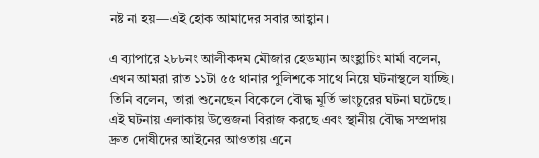নষ্ট না হয়—এই হোক আমাদের সবার আহ্বান।

এ ব্যাপারে ২৮৮নং আলীকদম মৌজার হেডম্যান অংহ্লাচিং মার্মা বলেন, এখন আমরা রাত ১১টা ৫৫ থানার পুলিশকে সাথে নিয়ে ঘটনাস্থলে যাচ্ছি। তিনি বলেন, তারা শুনেছেন বিকেলে বৌদ্ধ মূর্তি ভাংচুরের ঘটনা ঘটেছে। এই ঘটনায় এলাকায় উত্তেজনা বিরাজ করছে এবং স্থানীয় বৌদ্ধ সম্প্রদায় দ্রুত দোষীদের আইনের আওতায় এনে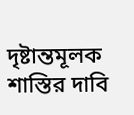দৃষ্টান্তমূলক শাস্তির দাবি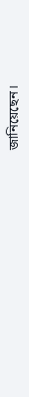জানিয়েছেন।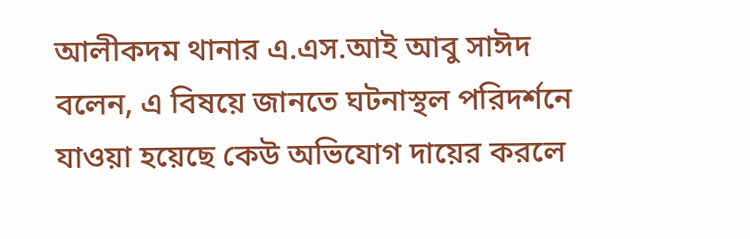আলীকদম থানার এ.এস.আই আবু সাঈদ বলেন, এ বিষয়ে জানতে ঘটনাস্থল পরিদর্শনে যাওয়া হয়েছে কেউ অভিযোগ দায়ের করলে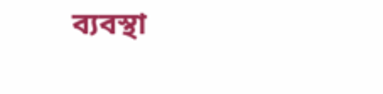ব্যবস্থা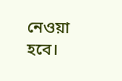নেওয়া হবে।